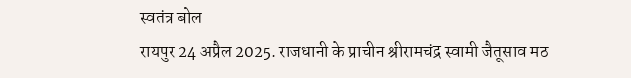स्वतंत्र बोल
रायपुर 24 अप्रैल 2025. राजधानी के प्राचीन श्रीरामचंद्र स्वामी जैतूसाव मठ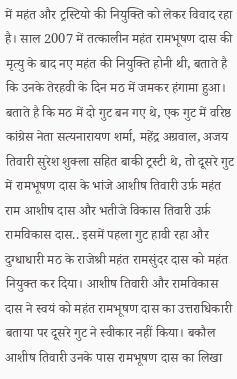में महंत और ट्रस्टियो की नियुक्ति को लेकर विवाद रहा है। साल 2007 में तत्कालीन महंत रामभूषण दास की मृत्यु के बाद नए महंत की नियुक्ति होनी थी, बताते है कि उनके तेरहवी के दिन मठ में जमकर हंगामा हुआ। बताते है कि मठ में दो गुट बन गए थे, एक गुट में वरिष्ठ कांग्रेस नेता सत्यनारायण शर्मा, महेंद्र अग्रवाल, अजय तिवारी सुरेश शुक्ला सहित बाकी ट्रस्टी थे, तो दूसरे गुट में रामभूषण दास के भांजे आशीष तिवारी उर्फ़ महंत राम आशीष दास और भतीजे विकास तिवारी उर्फ़ रामविकास दास.. इसमें पहला गुट हावी रहा और दुग्धाधारी मठ के राजेश्री महंत रामसुंदर दास को महंत नियुक्त कर दिया। आशीष तिवारी और रामविकास दास ने स्वयं को महंत रामभूषण दास का उत्तराधिकारी बताया पर दूसरे गुट ने स्वीकार नहीं किया। बकौल आशीष तिवारी उनके पास रामभूषण दास का लिखा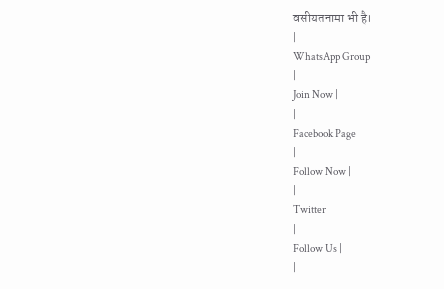वसीयतनामा भी है।
|
WhatsApp Group
|
Join Now |
|
Facebook Page
|
Follow Now |
|
Twitter
|
Follow Us |
|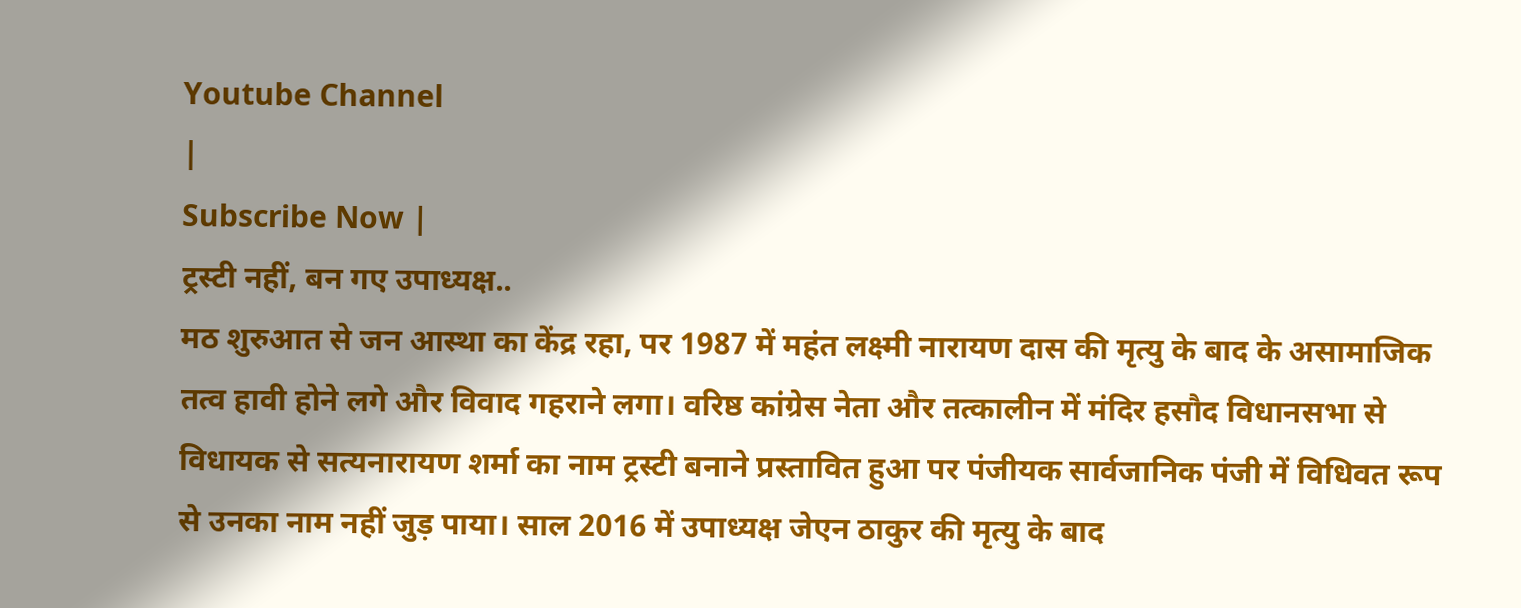Youtube Channel
|
Subscribe Now |
ट्रस्टी नहीं, बन गए उपाध्यक्ष..
मठ शुरुआत से जन आस्था का केंद्र रहा, पर 1987 में महंत लक्ष्मी नारायण दास की मृत्यु के बाद के असामाजिक तत्व हावी होने लगे और विवाद गहराने लगा। वरिष्ठ कांग्रेस नेता और तत्कालीन में मंदिर हसौद विधानसभा से विधायक से सत्यनारायण शर्मा का नाम ट्रस्टी बनाने प्रस्तावित हुआ पर पंजीयक सार्वजानिक पंजी में विधिवत रूप से उनका नाम नहीं जुड़ पाया। साल 2016 में उपाध्यक्ष जेएन ठाकुर की मृत्यु के बाद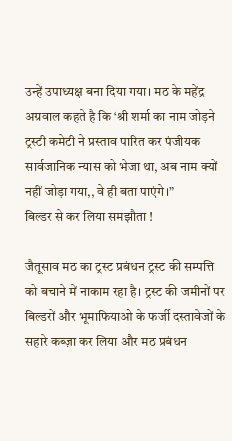उन्हें उपाध्यक्ष बना दिया गया। मठ के महेंद्र अग्रवाल कहते है कि ‘श्री शर्मा का नाम जोड़ने ट्रस्टी कमेटी ने प्रस्ताव पारित कर पंजीयक सार्वजानिक न्यास को भेजा था, अब नाम क्यों नहीं जोड़ा गया,, वे ही बता पाएंगे।”
बिल्डर से कर लिया समझौता !

जैतूसाव मठ का ट्रस्ट प्रबंधन ट्रस्ट की सम्पत्ति को बचाने में नाकाम रहा है। ट्रस्ट की जमीनों पर बिल्डरों और भूमाफियाओ के फर्जी दस्तावेजों के सहारे कब्ज़ा कर लिया और मठ प्रबंधन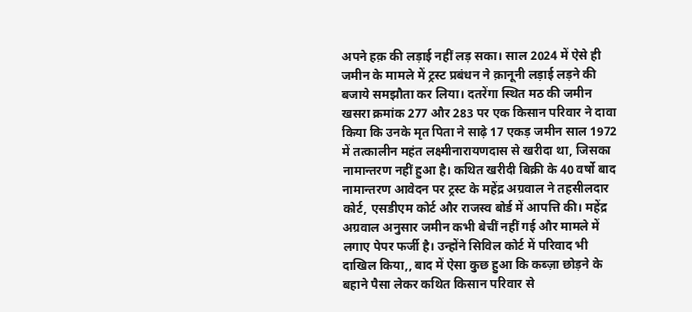अपने हक़ की लड़ाई नहीं लड़ सका। साल 2024 में ऐसे ही जमीन के मामले में ट्रस्ट प्रबंधन ने क़ानूनी लड़ाई लड़ने की बजाये समझौता कर लिया। दतरेंगा स्थित मठ की जमीन खसरा क्रमांक 277 और 283 पर एक किसान परिवार ने दावा किया कि उनके मृत पिता ने साढ़े 17 एकड़ जमीन साल 1972 में तत्कालीन महंत लक्ष्मीनारायणदास से खरीदा था, जिसका नामान्तरण नहीं हुआ है। कथित खरीदी बिक्री के 40 वर्षो बाद नामान्तरण आवेदन पर ट्रस्ट के महेंद्र अग्रवाल ने तहसीलदार कोर्ट, एसडीएम कोर्ट और राजस्व बोर्ड में आपत्ति की। महेंद्र अग्रवाल अनुसार जमीन कभी बेचीं नहीं गई और मामले में लगाए पेपर फर्जी है। उन्होंने सिविल कोर्ट में परिवाद भी दाखिल किया,, बाद में ऐसा कुछ हुआ कि कब्ज़ा छोड़ने के बहाने पैसा लेकर कथित किसान परिवार से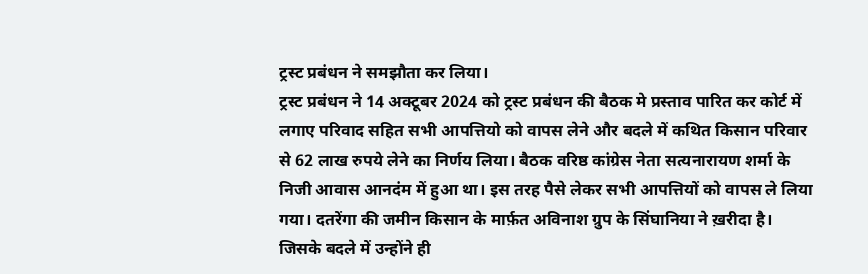ट्रस्ट प्रबंधन ने समझौता कर लिया।
ट्रस्ट प्रबंधन ने 14 अक्टूबर 2024 को ट्रस्ट प्रबंधन की बैठक मे प्रस्ताव पारित कर कोर्ट में लगाए परिवाद सहित सभी आपत्तियो को वापस लेने और बदले में कथित किसान परिवार से 62 लाख रुपये लेने का निर्णय लिया। बैठक वरिष्ठ कांग्रेस नेता सत्यनारायण शर्मा के निजी आवास आनदंम में हुआ था। इस तरह पैसे लेकर सभी आपत्तियों को वापस ले लिया गया। दतरेंगा की जमीन किसान के मार्फ़त अविनाश ग्रुप के सिंघानिया ने ख़रीदा है। जिसके बदले में उन्होंने ही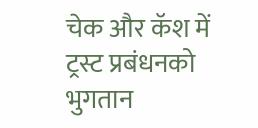चेक और कॅश में ट्रस्ट प्रबंधनको भुगतान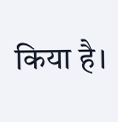किया है।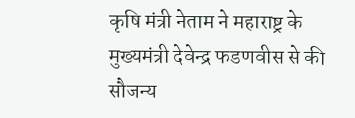कृषि मंत्री नेताम ने महाराष्ट्र के मुख्यमंत्री देवेन्द्र फडणवीस से की सौजन्य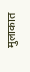मुलाकात